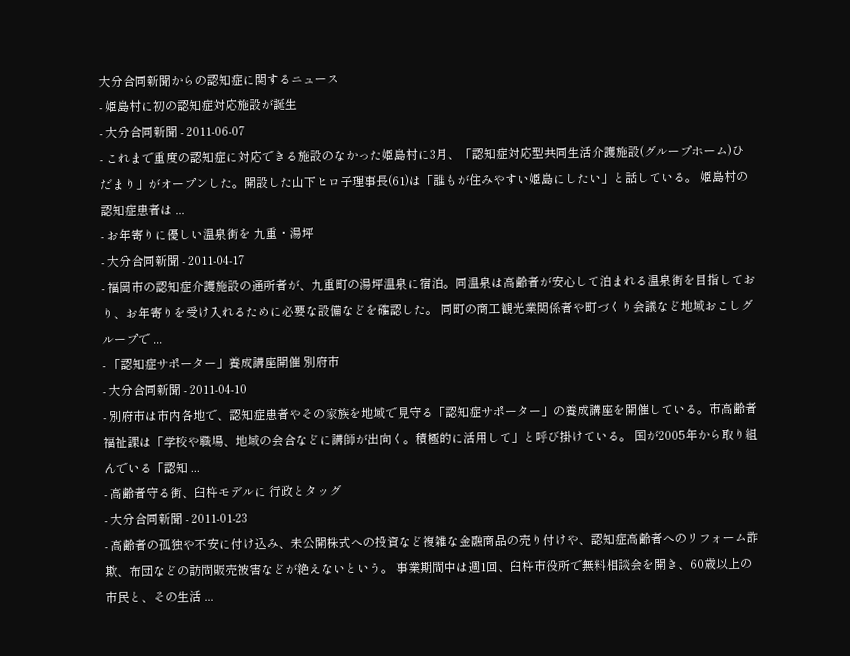大分合同新聞からの認知症に関するニュース
- 姫島村に初の認知症対応施設が誕生
- 大分合同新聞 - 2011-06-07
- これまで重度の認知症に対応できる施設のなかった姫島村に3月、「認知症対応型共同生活介護施設(グループホーム)ひだまり」がオープンした。開設した山下ヒロ子理事長(61)は「誰もが住みやすい姫島にしたい」と話している。 姫島村の認知症患者は ...
- お年寄りに優しい温泉街を 九重・湯坪
- 大分合同新聞 - 2011-04-17
- 福岡市の認知症介護施設の通所者が、九重町の湯坪温泉に宿泊。同温泉は高齢者が安心して泊まれる温泉街を目指しており、お年寄りを受け入れるために必要な設備などを確認した。 同町の商工観光業関係者や町づくり会議など地域おこしグループで ...
- 「認知症サポーター」養成講座開催 別府市
- 大分合同新聞 - 2011-04-10
- 別府市は市内各地で、認知症患者やその家族を地域で見守る「認知症サポーター」の養成講座を開催している。市高齢者福祉課は「学校や職場、地域の会合などに講師が出向く。積極的に活用して」と呼び掛けている。 国が2005年から取り組んでいる「認知 ...
- 高齢者守る街、臼杵モデルに 行政とタッグ
- 大分合同新聞 - 2011-01-23
- 高齢者の孤独や不安に付け込み、未公開株式への投資など複雑な金融商品の売り付けや、認知症高齢者へのリフォーム詐欺、布団などの訪問販売被害などが絶えないという。 事業期間中は週1回、臼杵市役所で無料相談会を開き、60歳以上の市民と、その生活 ...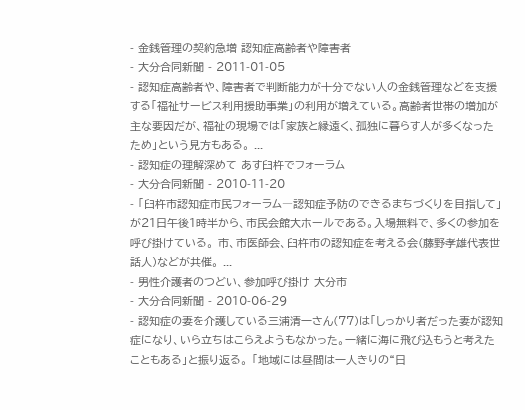- 金銭管理の契約急増 認知症高齢者や障害者
- 大分合同新聞 - 2011-01-05
- 認知症高齢者や、障害者で判断能力が十分でない人の金銭管理などを支援する「福祉サービス利用援助事業」の利用が増えている。高齢者世帯の増加が主な要因だが、福祉の現場では「家族と縁遠く、孤独に暮らす人が多くなったため」という見方もある。 ...
- 認知症の理解深めて あす臼杵でフォーラム
- 大分合同新聞 - 2010-11-20
- 「臼杵市認知症市民フォーラム―認知症予防のできるまちづくりを目指して」が21日午後1時半から、市民会館大ホールである。入場無料で、多くの参加を呼び掛けている。 市、市医師会、臼杵市の認知症を考える会(藤野孝雄代表世話人)などが共催。 ...
- 男性介護者のつどい、参加呼び掛け 大分市
- 大分合同新聞 - 2010-06-29
- 認知症の妻を介護している三浦清一さん(77)は「しっかり者だった妻が認知症になり、いら立ちはこらえようもなかった。一緒に海に飛び込もうと考えたこともある」と振り返る。 「地域には昼間は一人きりの“日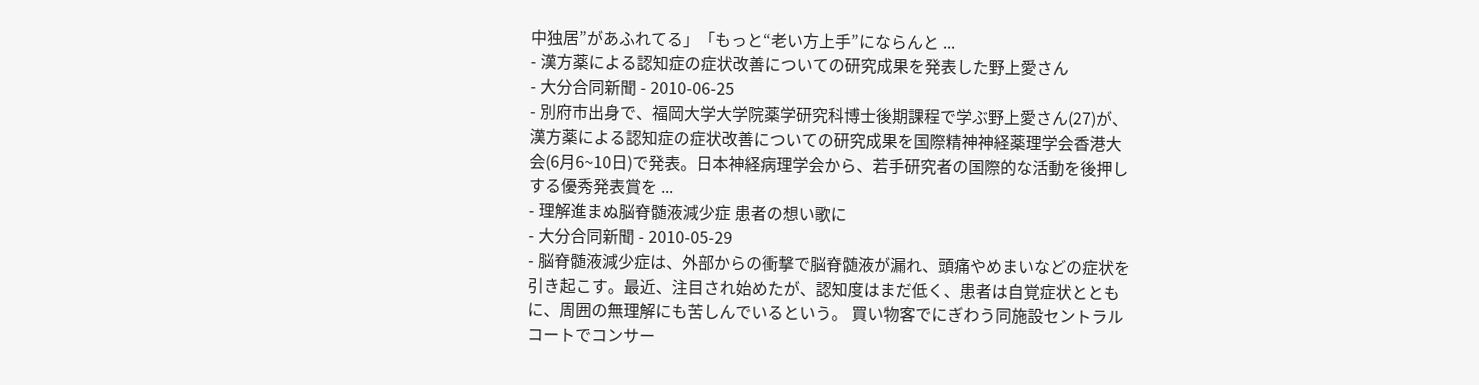中独居”があふれてる」「もっと“老い方上手”にならんと ...
- 漢方薬による認知症の症状改善についての研究成果を発表した野上愛さん
- 大分合同新聞 - 2010-06-25
- 別府市出身で、福岡大学大学院薬学研究科博士後期課程で学ぶ野上愛さん(27)が、漢方薬による認知症の症状改善についての研究成果を国際精神神経薬理学会香港大会(6月6~10日)で発表。日本神経病理学会から、若手研究者の国際的な活動を後押しする優秀発表賞を ...
- 理解進まぬ脳脊髄液減少症 患者の想い歌に
- 大分合同新聞 - 2010-05-29
- 脳脊髄液減少症は、外部からの衝撃で脳脊髄液が漏れ、頭痛やめまいなどの症状を引き起こす。最近、注目され始めたが、認知度はまだ低く、患者は自覚症状とともに、周囲の無理解にも苦しんでいるという。 買い物客でにぎわう同施設セントラルコートでコンサー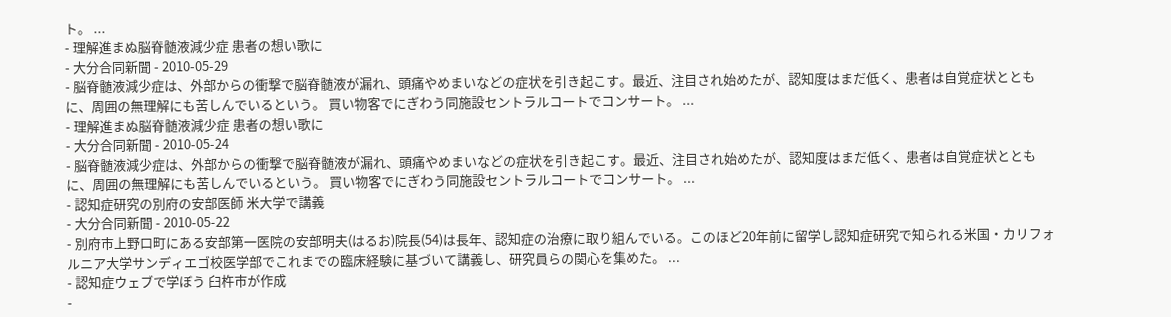ト。 ...
- 理解進まぬ脳脊髄液減少症 患者の想い歌に
- 大分合同新聞 - 2010-05-29
- 脳脊髄液減少症は、外部からの衝撃で脳脊髄液が漏れ、頭痛やめまいなどの症状を引き起こす。最近、注目され始めたが、認知度はまだ低く、患者は自覚症状とともに、周囲の無理解にも苦しんでいるという。 買い物客でにぎわう同施設セントラルコートでコンサート。 ...
- 理解進まぬ脳脊髄液減少症 患者の想い歌に
- 大分合同新聞 - 2010-05-24
- 脳脊髄液減少症は、外部からの衝撃で脳脊髄液が漏れ、頭痛やめまいなどの症状を引き起こす。最近、注目され始めたが、認知度はまだ低く、患者は自覚症状とともに、周囲の無理解にも苦しんでいるという。 買い物客でにぎわう同施設セントラルコートでコンサート。 ...
- 認知症研究の別府の安部医師 米大学で講義
- 大分合同新聞 - 2010-05-22
- 別府市上野口町にある安部第一医院の安部明夫(はるお)院長(54)は長年、認知症の治療に取り組んでいる。このほど20年前に留学し認知症研究で知られる米国・カリフォルニア大学サンディエゴ校医学部でこれまでの臨床経験に基づいて講義し、研究員らの関心を集めた。 ...
- 認知症ウェブで学ぼう 臼杵市が作成
-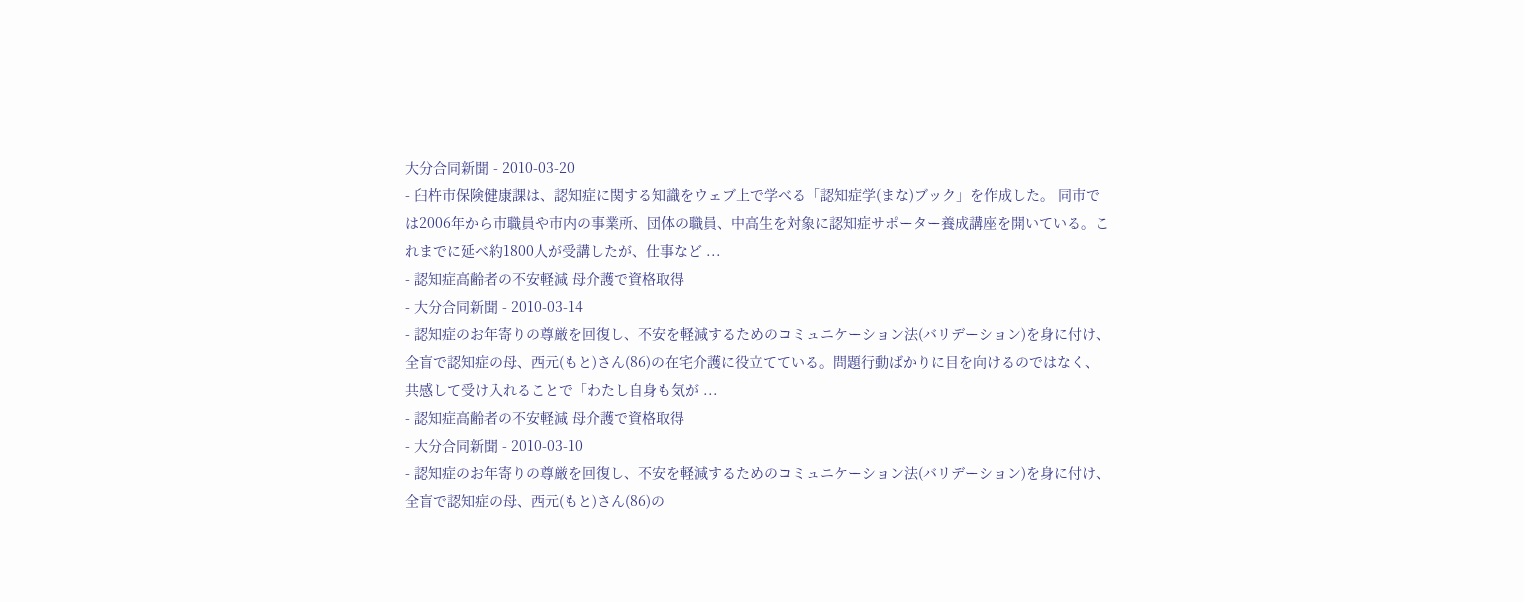大分合同新聞 - 2010-03-20
- 臼杵市保険健康課は、認知症に関する知識をウェブ上で学べる「認知症学(まな)ブック」を作成した。 同市では2006年から市職員や市内の事業所、団体の職員、中高生を対象に認知症サポーター養成講座を開いている。これまでに延べ約1800人が受講したが、仕事など ...
- 認知症高齢者の不安軽減 母介護で資格取得
- 大分合同新聞 - 2010-03-14
- 認知症のお年寄りの尊厳を回復し、不安を軽減するためのコミュニケーション法(バリデーション)を身に付け、全盲で認知症の母、西元(もと)さん(86)の在宅介護に役立てている。問題行動ばかりに目を向けるのではなく、共感して受け入れることで「わたし自身も気が ...
- 認知症高齢者の不安軽減 母介護で資格取得
- 大分合同新聞 - 2010-03-10
- 認知症のお年寄りの尊厳を回復し、不安を軽減するためのコミュニケーション法(バリデーション)を身に付け、全盲で認知症の母、西元(もと)さん(86)の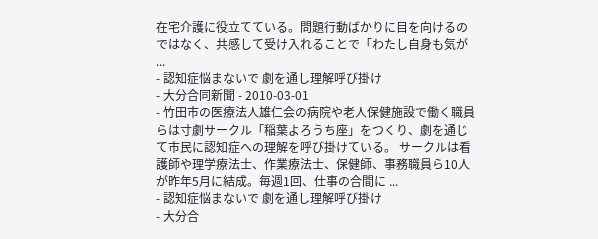在宅介護に役立てている。問題行動ばかりに目を向けるのではなく、共感して受け入れることで「わたし自身も気が ...
- 認知症悩まないで 劇を通し理解呼び掛け
- 大分合同新聞 - 2010-03-01
- 竹田市の医療法人雄仁会の病院や老人保健施設で働く職員らは寸劇サークル「稲葉よろうち座」をつくり、劇を通じて市民に認知症への理解を呼び掛けている。 サークルは看護師や理学療法士、作業療法士、保健師、事務職員ら10人が昨年5月に結成。毎週1回、仕事の合間に ...
- 認知症悩まないで 劇を通し理解呼び掛け
- 大分合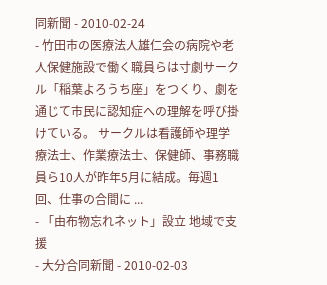同新聞 - 2010-02-24
- 竹田市の医療法人雄仁会の病院や老人保健施設で働く職員らは寸劇サークル「稲葉よろうち座」をつくり、劇を通じて市民に認知症への理解を呼び掛けている。 サークルは看護師や理学療法士、作業療法士、保健師、事務職員ら10人が昨年5月に結成。毎週1回、仕事の合間に ...
- 「由布物忘れネット」設立 地域で支援
- 大分合同新聞 - 2010-02-03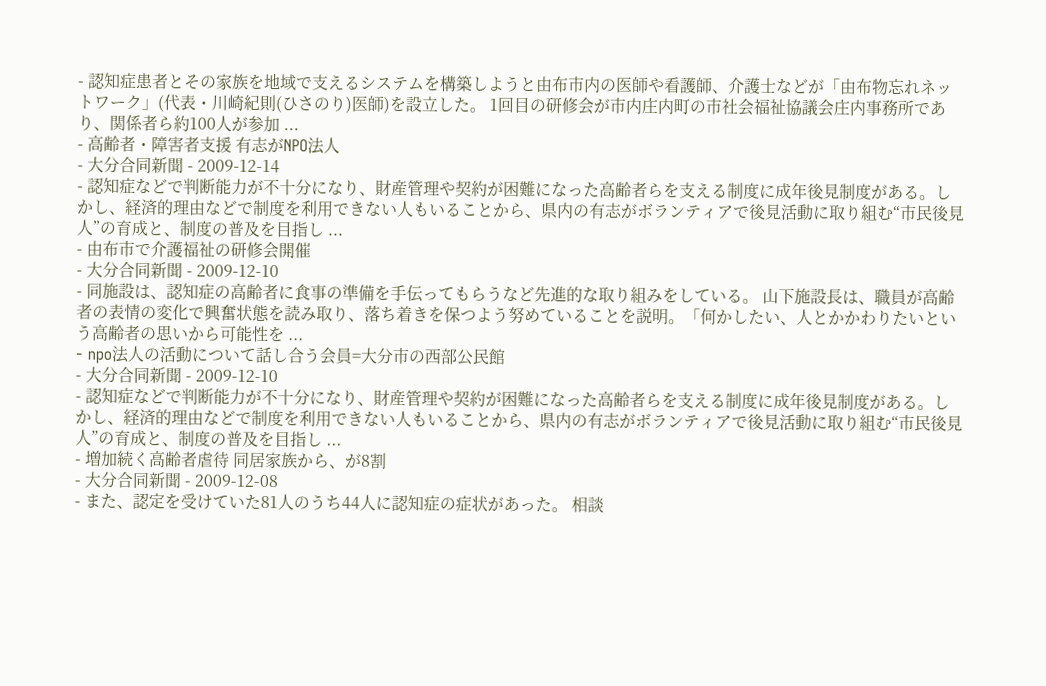- 認知症患者とその家族を地域で支えるシステムを構築しようと由布市内の医師や看護師、介護士などが「由布物忘れネットワーク」(代表・川崎紀則(ひさのり)医師)を設立した。 1回目の研修会が市内庄内町の市社会福祉協議会庄内事務所であり、関係者ら約100人が参加 ...
- 高齢者・障害者支援 有志がNPO法人
- 大分合同新聞 - 2009-12-14
- 認知症などで判断能力が不十分になり、財産管理や契約が困難になった高齢者らを支える制度に成年後見制度がある。しかし、経済的理由などで制度を利用できない人もいることから、県内の有志がボランティアで後見活動に取り組む“市民後見人”の育成と、制度の普及を目指し ...
- 由布市で介護福祉の研修会開催
- 大分合同新聞 - 2009-12-10
- 同施設は、認知症の高齢者に食事の準備を手伝ってもらうなど先進的な取り組みをしている。 山下施設長は、職員が高齢者の表情の変化で興奮状態を読み取り、落ち着きを保つよう努めていることを説明。「何かしたい、人とかかわりたいという高齢者の思いから可能性を ...
- npo法人の活動について話し合う会員=大分市の西部公民館
- 大分合同新聞 - 2009-12-10
- 認知症などで判断能力が不十分になり、財産管理や契約が困難になった高齢者らを支える制度に成年後見制度がある。しかし、経済的理由などで制度を利用できない人もいることから、県内の有志がボランティアで後見活動に取り組む“市民後見人”の育成と、制度の普及を目指し ...
- 増加続く高齢者虐待 同居家族から、が8割
- 大分合同新聞 - 2009-12-08
- また、認定を受けていた81人のうち44人に認知症の症状があった。 相談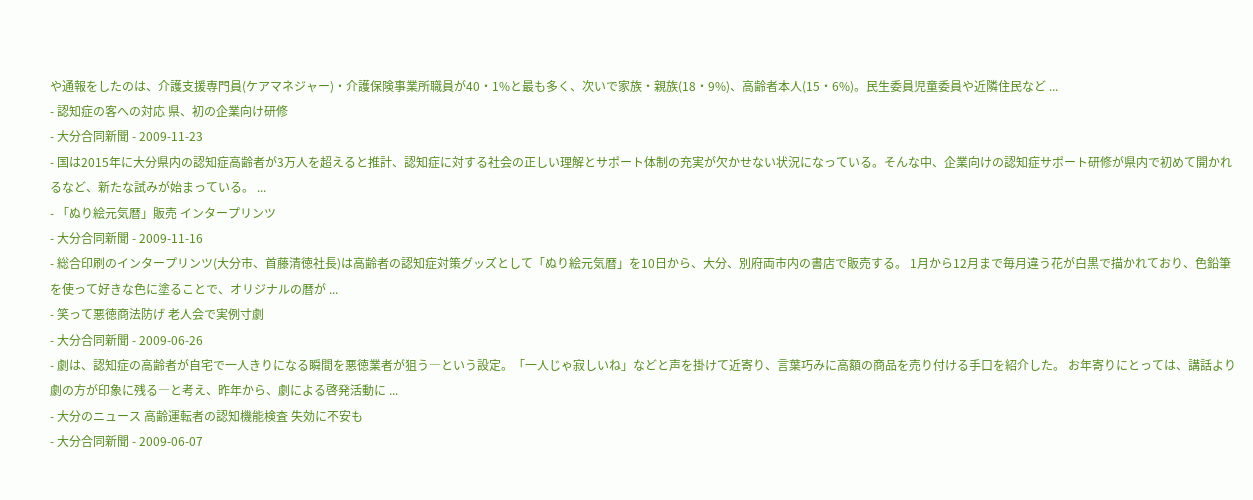や通報をしたのは、介護支援専門員(ケアマネジャー)・介護保険事業所職員が40・1%と最も多く、次いで家族・親族(18・9%)、高齢者本人(15・6%)。民生委員児童委員や近隣住民など ...
- 認知症の客への対応 県、初の企業向け研修
- 大分合同新聞 - 2009-11-23
- 国は2015年に大分県内の認知症高齢者が3万人を超えると推計、認知症に対する社会の正しい理解とサポート体制の充実が欠かせない状況になっている。そんな中、企業向けの認知症サポート研修が県内で初めて開かれるなど、新たな試みが始まっている。 ...
- 「ぬり絵元気暦」販売 インタープリンツ
- 大分合同新聞 - 2009-11-16
- 総合印刷のインタープリンツ(大分市、首藤清徳社長)は高齢者の認知症対策グッズとして「ぬり絵元気暦」を10日から、大分、別府両市内の書店で販売する。 1月から12月まで毎月違う花が白黒で描かれており、色鉛筆を使って好きな色に塗ることで、オリジナルの暦が ...
- 笑って悪徳商法防げ 老人会で実例寸劇
- 大分合同新聞 - 2009-06-26
- 劇は、認知症の高齢者が自宅で一人きりになる瞬間を悪徳業者が狙う―という設定。「一人じゃ寂しいね」などと声を掛けて近寄り、言葉巧みに高額の商品を売り付ける手口を紹介した。 お年寄りにとっては、講話より劇の方が印象に残る―と考え、昨年から、劇による啓発活動に ...
- 大分のニュース 高齢運転者の認知機能検査 失効に不安も
- 大分合同新聞 - 2009-06-07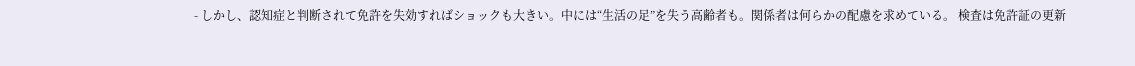- しかし、認知症と判断されて免許を失効すればショックも大きい。中には“生活の足”を失う高齢者も。関係者は何らかの配慮を求めている。 検査は免許証の更新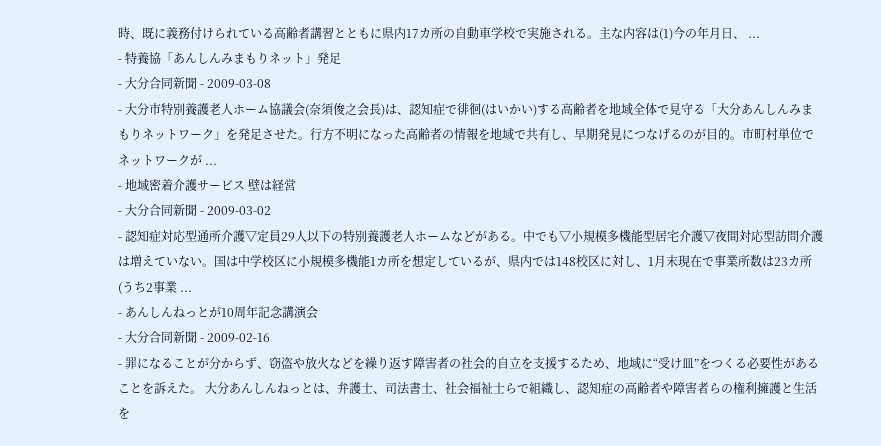時、既に義務付けられている高齢者講習とともに県内17カ所の自動車学校で実施される。主な内容は(1)今の年月日、 ...
- 特養協「あんしんみまもりネット」発足
- 大分合同新聞 - 2009-03-08
- 大分市特別養護老人ホーム協議会(奈須俊之会長)は、認知症で徘徊(はいかい)する高齢者を地域全体で見守る「大分あんしんみまもりネットワーク」を発足させた。行方不明になった高齢者の情報を地域で共有し、早期発見につなげるのが目的。市町村単位でネットワークが ...
- 地域密着介護サービス 壁は経営
- 大分合同新聞 - 2009-03-02
- 認知症対応型通所介護▽定員29人以下の特別養護老人ホームなどがある。中でも▽小規模多機能型居宅介護▽夜間対応型訪問介護は増えていない。国は中学校区に小規模多機能1カ所を想定しているが、県内では148校区に対し、1月末現在で事業所数は23カ所(うち2事業 ...
- あんしんねっとが10周年記念講演会
- 大分合同新聞 - 2009-02-16
- 罪になることが分からず、窃盗や放火などを繰り返す障害者の社会的自立を支援するため、地域に“受け皿”をつくる必要性があることを訴えた。 大分あんしんねっとは、弁護士、司法書士、社会福祉士らで組織し、認知症の高齢者や障害者らの権利擁護と生活を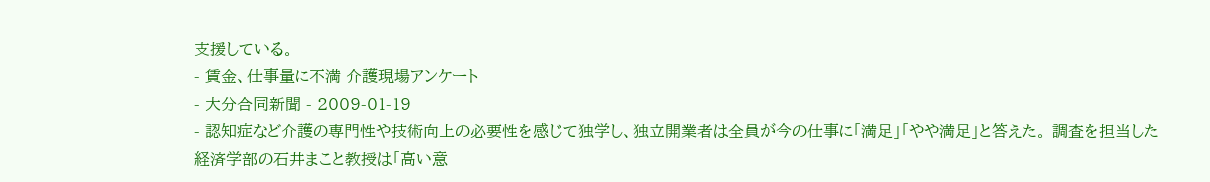支援している。
- 賃金、仕事量に不満 介護現場アンケート
- 大分合同新聞 - 2009-01-19
- 認知症など介護の専門性や技術向上の必要性を感じて独学し、独立開業者は全員が今の仕事に「満足」「やや満足」と答えた。 調査を担当した経済学部の石井まこと教授は「高い意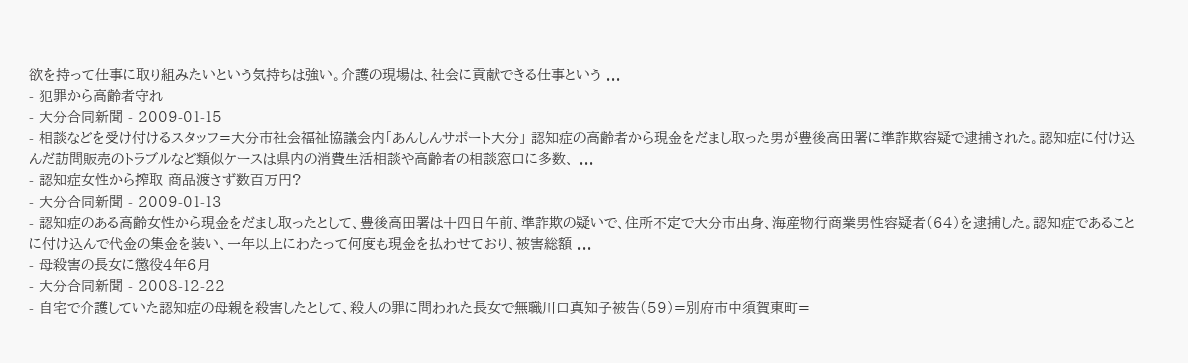欲を持って仕事に取り組みたいという気持ちは強い。介護の現場は、社会に貢献できる仕事という ...
- 犯罪から高齢者守れ
- 大分合同新聞 - 2009-01-15
- 相談などを受け付けるスタッフ=大分市社会福祉協議会内「あんしんサポート大分」 認知症の高齢者から現金をだまし取った男が豊後高田署に準詐欺容疑で逮捕された。認知症に付け込んだ訪問販売のトラブルなど類似ケースは県内の消費生活相談や高齢者の相談窓口に多数、 ...
- 認知症女性から搾取 商品渡さず数百万円?
- 大分合同新聞 - 2009-01-13
- 認知症のある高齢女性から現金をだまし取ったとして、豊後高田署は十四日午前、準詐欺の疑いで、住所不定で大分市出身、海産物行商業男性容疑者(64)を逮捕した。認知症であることに付け込んで代金の集金を装い、一年以上にわたって何度も現金を払わせており、被害総額 ...
- 母殺害の長女に懲役4年6月
- 大分合同新聞 - 2008-12-22
- 自宅で介護していた認知症の母親を殺害したとして、殺人の罪に問われた長女で無職川口真知子被告(59)=別府市中須賀東町=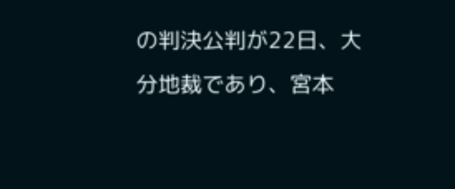の判決公判が22日、大分地裁であり、宮本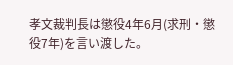孝文裁判長は懲役4年6月(求刑・懲役7年)を言い渡した。